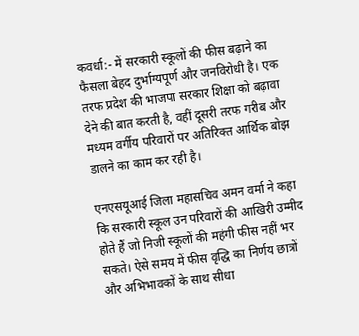कवर्धा:- में सरकारी स्कूलों की फीस बढ़ाने का फैसला बेहद दुर्भाग्यपूर्ण और जनविरोधी है। एक तरफ प्रदेश की भाजपा सरकार शिक्षा को बढ़ावा देने की बात करती है, वहीं दूसरी तरफ गरीब और मध्यम वर्गीय परिवारों पर अतिरिक्त आर्थिक बोझ डालने का काम कर रही है।

एनएसयूआई जिला महासचिव अमन वर्मा ने कहा कि सरकारी स्कूल उन परिवारों की आखिरी उम्मीद होते हैं जो निजी स्कूलों की महंगी फीस नहीं भर सकते। ऐसे समय में फीस वृद्धि का निर्णय छात्रों और अभिभावकों के साथ सीधा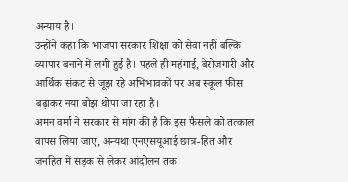अन्याय है।
उन्होंने कहा कि भाजपा सरकार शिक्षा को सेवा नहीं बल्कि व्यापार बनाने में लगी हुई है। पहले ही महंगाई, बेरोजगारी और आर्थिक संकट से जूझ रहे अभिभावकों पर अब स्कूल फीस बढ़ाकर नया बोझ थोपा जा रहा है।
अमन वर्मा ने सरकार से मांग की है कि इस फैसले को तत्काल वापस लिया जाए, अन्यथा एनएसयूआई छात्र-हित और जनहित में सड़क से लेकर आंदोलन तक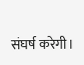संघर्ष करेगी।